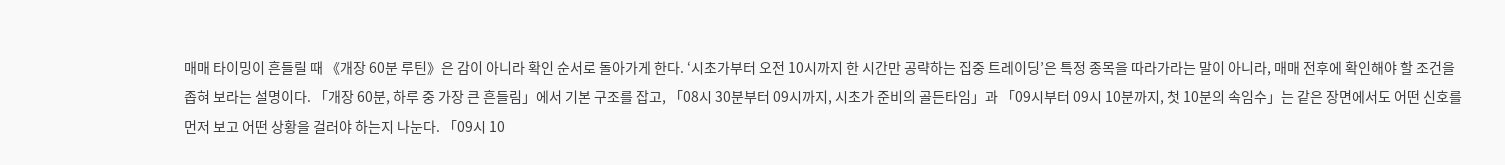매매 타이밍이 흔들릴 때 《개장 60분 루틴》은 감이 아니라 확인 순서로 돌아가게 한다. ‘시초가부터 오전 10시까지 한 시간만 공략하는 집중 트레이딩’은 특정 종목을 따라가라는 말이 아니라, 매매 전후에 확인해야 할 조건을 좁혀 보라는 설명이다. 「개장 60분, 하루 중 가장 큰 흔들림」에서 기본 구조를 잡고, 「08시 30분부터 09시까지, 시초가 준비의 골든타임」과 「09시부터 09시 10분까지, 첫 10분의 속임수」는 같은 장면에서도 어떤 신호를 먼저 보고 어떤 상황을 걸러야 하는지 나눈다. 「09시 10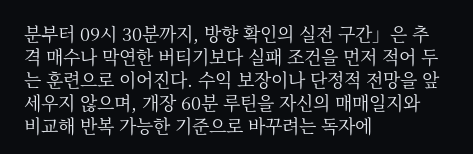분부터 09시 30분까지, 방향 확인의 실전 구간」은 추격 매수나 막연한 버티기보다 실패 조건을 먼저 적어 두는 훈련으로 이어진다. 수익 보장이나 단정적 전망을 앞세우지 않으며, 개장 60분 루틴을 자신의 매매일지와 비교해 반복 가능한 기준으로 바꾸려는 독자에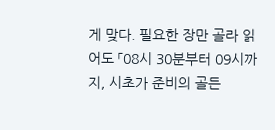게 맞다. 필요한 장만 골라 읽어도 「08시 30분부터 09시까지, 시초가 준비의 골든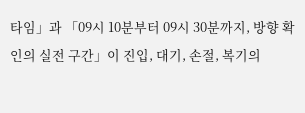타임」과 「09시 10분부터 09시 30분까지, 방향 확인의 실전 구간」이 진입, 대기, 손절, 복기의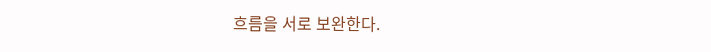흐름을 서로 보완한다.